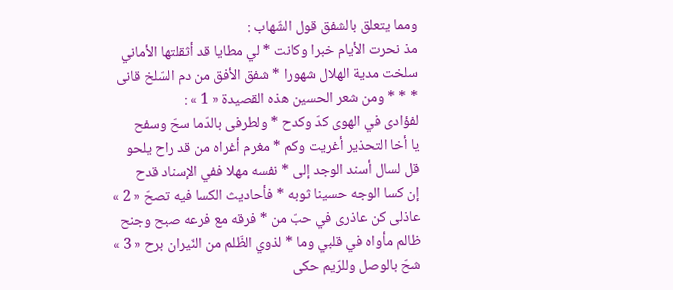ومما يتعلق بالشفق قول الشّهاب :
مذ نحرت الأيام خبرا وكانت * لي مطايا قد أثقلتها الأماني
سلخت مدية الهلال شهورا * شفق الأفق من دم السّلخ قانى
* * * ومن شعر الحسين هذه القصيدة « 1 » :
لفؤادى في الهوى كدّ وكدح * ولطرفى بالدّما سحّ وسفح
يا أخا التحذير أغريت وكم * مغرم أغراه من قد راح يلحو
قل لسال أسند الوجد إلى * نفسه مهلا ففي الإسناد قدح
إن كسا الوجه حسينا ثوبه * فأحاديث الكسا فيه تصحّ « 2 »
عاذلى كن عاذرى في حبّ من * فرقه مع فرعه صبح وجنح
ظالم مأواه في قلبي وما * لذوي الظّلم من النّيران برح « 3 »
شحّ بالوصل وللرّيم حكى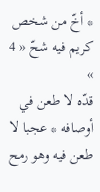* أخّ من شخص كريم فيه شحّ « 4 »
قدّه لا طعن في أوصافه * عجبا لا طعن فيه وهو رمح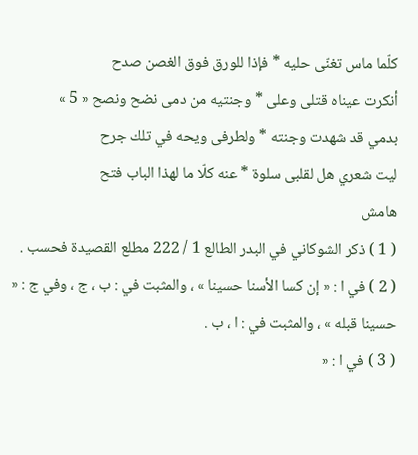كلّما ماس تغنّى حليه * فإذا للورق فوق الغصن صدح
أنكرت عيناه قتلى وعلى * وجنتيه من دمى نضح ونصح « 5 »
بدمي قد شهدت وجنته * ولطرفى ويحه في تلك جرح
ليت شعري هل لقلبى سلوة * عنه كلّا ما لهذا الباب فتح
هامش
( 1 ) ذكر الشوكاني في البدر الطالع 1 / 222 مطلع القصيدة فحسب .
( 2 ) في ا : « إن كسا الأسنا حسينا » ، والمثبت في : ب ، ج ، وفي ج : « حسينا قبله » ، والمثبت في : ا ، ب .
( 3 ) في ا : «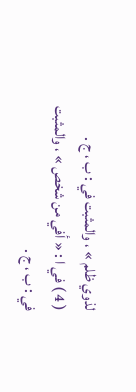لذوي ظلم » ، والمثبت في : ب ، ج .
( 4 ) في ا : « أفي من شخص » ، والمثبت في : ب ، ج .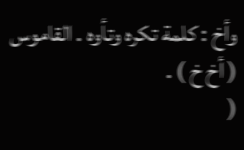وأخ : كلمة تكره وتأوه . القاموس ( أخ خ ) .
(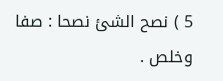5 ) نصح الشئ نصحا : صفا وخلص .